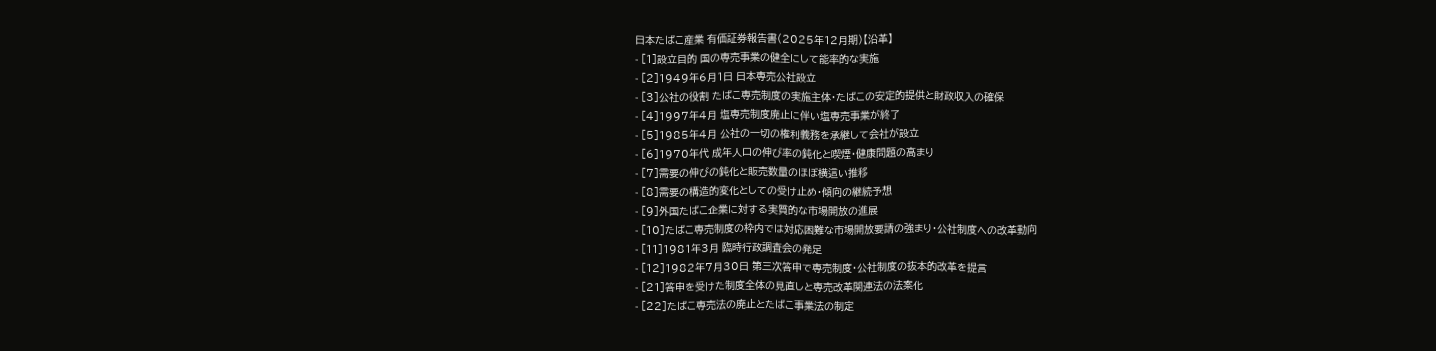日本たばこ産業 有価証券報告書(2025年12月期)【沿革】
- [1]設立目的 国の専売事業の健全にして能率的な実施
- [2]1949年6月1日 日本専売公社設立
- [3]公社の役割 たばこ専売制度の実施主体・たばこの安定的提供と財政収入の確保
- [4]1997年4月 塩専売制度廃止に伴い塩専売事業が終了
- [5]1985年4月 公社の一切の権利義務を承継して会社が設立
- [6]1970年代 成年人口の伸び率の鈍化と喫煙・健康問題の高まり
- [7]需要の伸びの鈍化と販売数量のほぼ横這い推移
- [8]需要の構造的変化としての受け止め・傾向の継続予想
- [9]外国たばこ企業に対する実質的な市場開放の進展
- [10]たばこ専売制度の枠内では対応困難な市場開放要請の強まり・公社制度への改革動向
- [11]1981年3月 臨時行政調査会の発足
- [12]1982年7月30日 第三次答申で専売制度・公社制度の抜本的改革を提言
- [21]答申を受けた制度全体の見直しと専売改革関連法の法案化
- [22]たばこ専売法の廃止とたばこ事業法の制定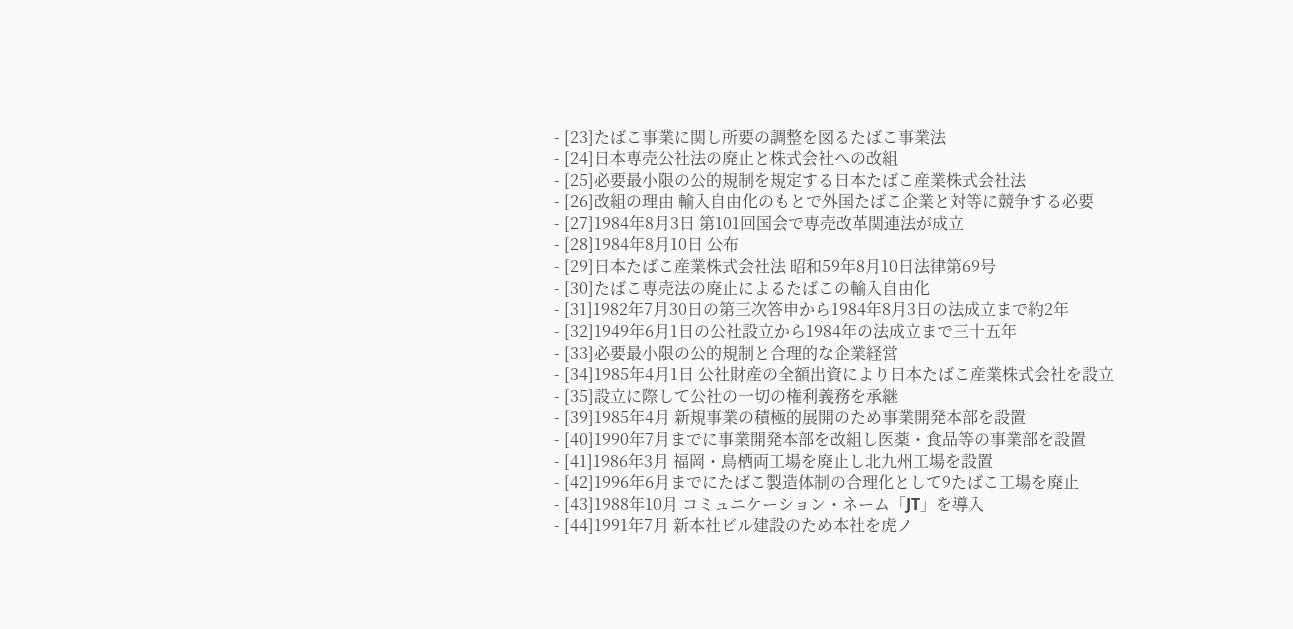- [23]たばこ事業に関し所要の調整を図るたばこ事業法
- [24]日本専売公社法の廃止と株式会社への改組
- [25]必要最小限の公的規制を規定する日本たばこ産業株式会社法
- [26]改組の理由 輸入自由化のもとで外国たばこ企業と対等に競争する必要
- [27]1984年8月3日 第101回国会で専売改革関連法が成立
- [28]1984年8月10日 公布
- [29]日本たばこ産業株式会社法 昭和59年8月10日法律第69号
- [30]たばこ専売法の廃止によるたばこの輸入自由化
- [31]1982年7月30日の第三次答申から1984年8月3日の法成立まで約2年
- [32]1949年6月1日の公社設立から1984年の法成立まで三十五年
- [33]必要最小限の公的規制と合理的な企業経営
- [34]1985年4月1日 公社財産の全額出資により日本たばこ産業株式会社を設立
- [35]設立に際して公社の一切の権利義務を承継
- [39]1985年4月 新規事業の積極的展開のため事業開発本部を設置
- [40]1990年7月までに事業開発本部を改組し医薬・食品等の事業部を設置
- [41]1986年3月 福岡・鳥栖両工場を廃止し北九州工場を設置
- [42]1996年6月までにたばこ製造体制の合理化として9たばこ工場を廃止
- [43]1988年10月 コミュニケーション・ネーム「JT」を導入
- [44]1991年7月 新本社ビル建設のため本社を虎ノ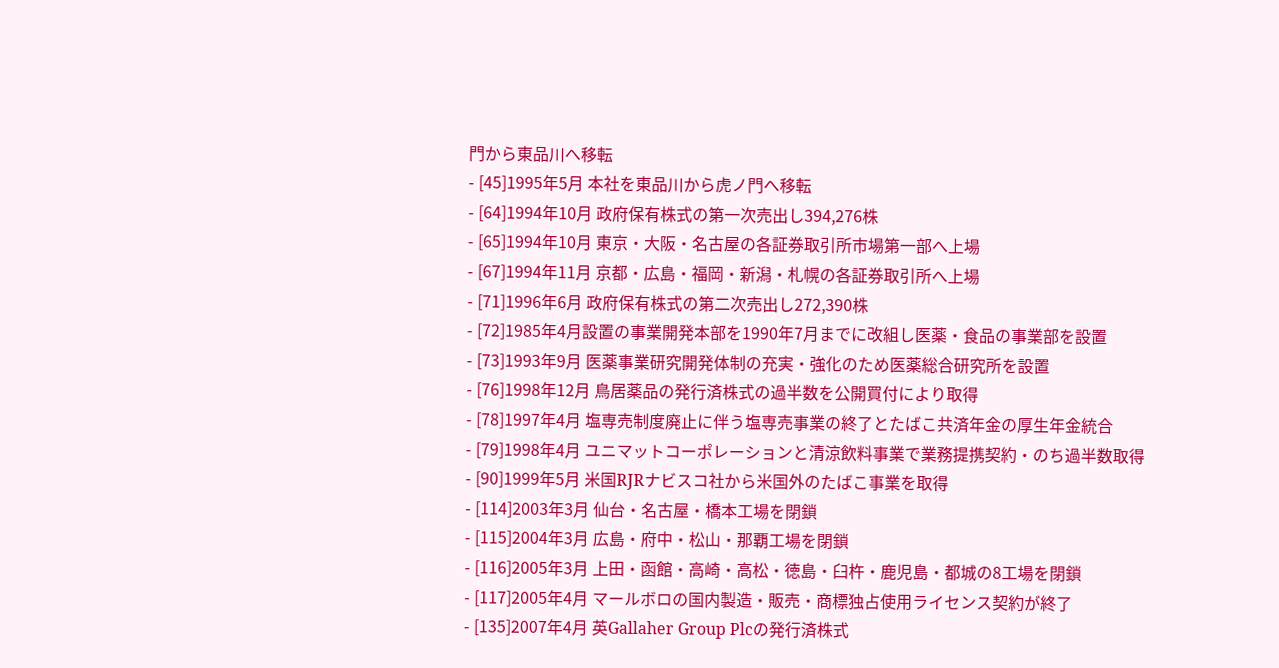門から東品川へ移転
- [45]1995年5月 本社を東品川から虎ノ門へ移転
- [64]1994年10月 政府保有株式の第一次売出し394,276株
- [65]1994年10月 東京・大阪・名古屋の各証券取引所市場第一部へ上場
- [67]1994年11月 京都・広島・福岡・新潟・札幌の各証券取引所へ上場
- [71]1996年6月 政府保有株式の第二次売出し272,390株
- [72]1985年4月設置の事業開発本部を1990年7月までに改組し医薬・食品の事業部を設置
- [73]1993年9月 医薬事業研究開発体制の充実・強化のため医薬総合研究所を設置
- [76]1998年12月 鳥居薬品の発行済株式の過半数を公開買付により取得
- [78]1997年4月 塩専売制度廃止に伴う塩専売事業の終了とたばこ共済年金の厚生年金統合
- [79]1998年4月 ユニマットコーポレーションと清涼飲料事業で業務提携契約・のち過半数取得
- [90]1999年5月 米国RJRナビスコ社から米国外のたばこ事業を取得
- [114]2003年3月 仙台・名古屋・橋本工場を閉鎖
- [115]2004年3月 広島・府中・松山・那覇工場を閉鎖
- [116]2005年3月 上田・函館・高崎・高松・徳島・臼杵・鹿児島・都城の8工場を閉鎖
- [117]2005年4月 マールボロの国内製造・販売・商標独占使用ライセンス契約が終了
- [135]2007年4月 英Gallaher Group Plcの発行済株式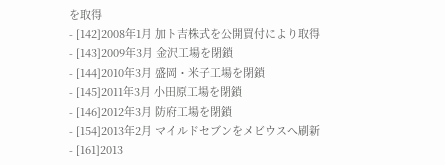を取得
- [142]2008年1月 加ト吉株式を公開買付により取得
- [143]2009年3月 金沢工場を閉鎖
- [144]2010年3月 盛岡・米子工場を閉鎖
- [145]2011年3月 小田原工場を閉鎖
- [146]2012年3月 防府工場を閉鎖
- [154]2013年2月 マイルドセブンをメビウスへ刷新
- [161]2013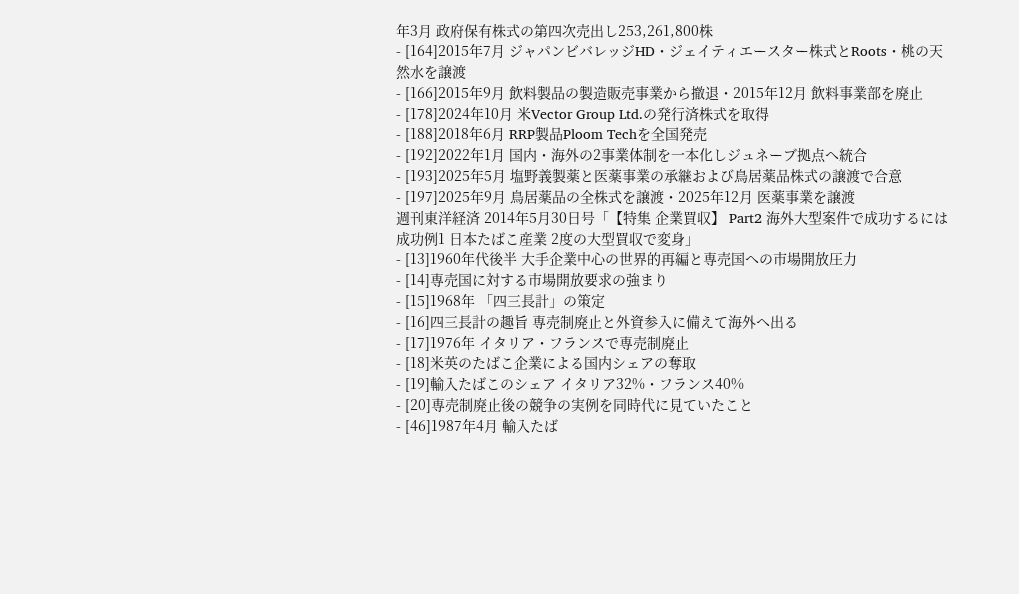年3月 政府保有株式の第四次売出し253,261,800株
- [164]2015年7月 ジャパンビバレッジHD・ジェイティエースター株式とRoots・桃の天然水を譲渡
- [166]2015年9月 飲料製品の製造販売事業から撤退・2015年12月 飲料事業部を廃止
- [178]2024年10月 米Vector Group Ltd.の発行済株式を取得
- [188]2018年6月 RRP製品Ploom Techを全国発売
- [192]2022年1月 国内・海外の2事業体制を一本化しジュネーブ拠点へ統合
- [193]2025年5月 塩野義製薬と医薬事業の承継および鳥居薬品株式の譲渡で合意
- [197]2025年9月 鳥居薬品の全株式を譲渡・2025年12月 医薬事業を譲渡
週刊東洋経済 2014年5月30日号「【特集 企業買収】 Part2 海外大型案件で成功するには 成功例1 日本たばこ産業 2度の大型買収で変身」
- [13]1960年代後半 大手企業中心の世界的再編と専売国への市場開放圧力
- [14]専売国に対する市場開放要求の強まり
- [15]1968年 「四三長計」の策定
- [16]四三長計の趣旨 専売制廃止と外資参入に備えて海外へ出る
- [17]1976年 イタリア・フランスで専売制廃止
- [18]米英のたばこ企業による国内シェアの奪取
- [19]輸入たばこのシェア イタリア32%・フランス40%
- [20]専売制廃止後の競争の実例を同時代に見ていたこと
- [46]1987年4月 輸入たば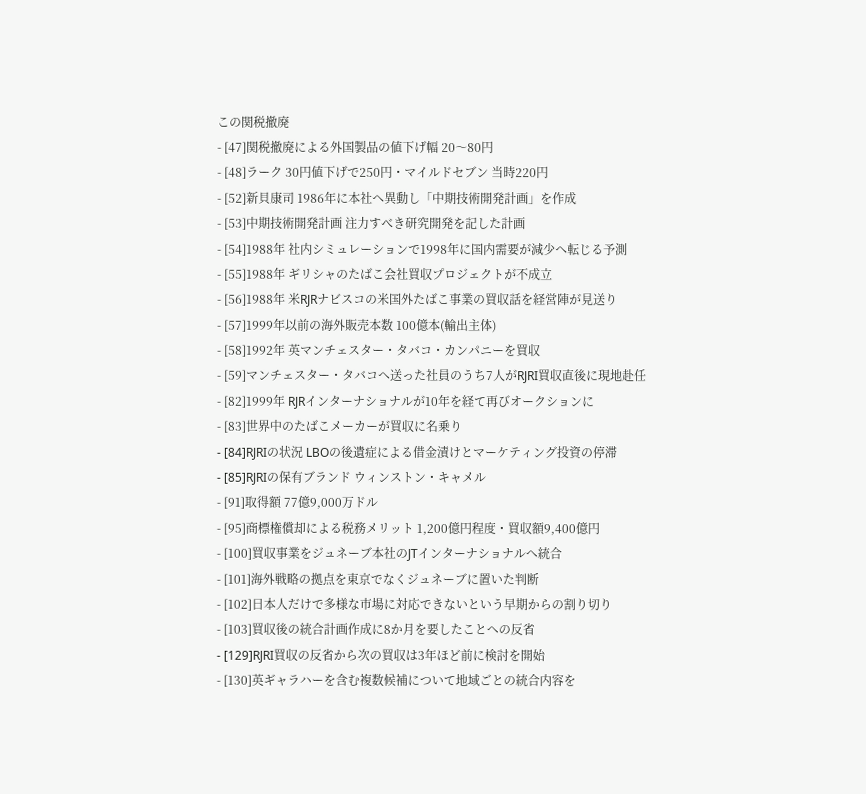この関税撤廃
- [47]関税撤廃による外国製品の値下げ幅 20〜80円
- [48]ラーク 30円値下げで250円・マイルドセブン 当時220円
- [52]新貝康司 1986年に本社へ異動し「中期技術開発計画」を作成
- [53]中期技術開発計画 注力すべき研究開発を記した計画
- [54]1988年 社内シミュレーションで1998年に国内需要が減少へ転じる予測
- [55]1988年 ギリシャのたばこ会社買収プロジェクトが不成立
- [56]1988年 米RJRナビスコの米国外たばこ事業の買収話を経営陣が見送り
- [57]1999年以前の海外販売本数 100億本(輸出主体)
- [58]1992年 英マンチェスター・タバコ・カンパニーを買収
- [59]マンチェスター・タバコへ送った社員のうち7人がRJRI買収直後に現地赴任
- [82]1999年 RJRインターナショナルが10年を経て再びオークションに
- [83]世界中のたばこメーカーが買収に名乗り
- [84]RJRIの状況 LBOの後遺症による借金漬けとマーケティング投資の停滞
- [85]RJRIの保有ブランド ウィンストン・キャメル
- [91]取得額 77億9,000万ドル
- [95]商標権償却による税務メリット 1,200億円程度・買収額9,400億円
- [100]買収事業をジュネーブ本社のJTインターナショナルへ統合
- [101]海外戦略の拠点を東京でなくジュネーブに置いた判断
- [102]日本人だけで多様な市場に対応できないという早期からの割り切り
- [103]買収後の統合計画作成に8か月を要したことへの反省
- [129]RJRI買収の反省から次の買収は3年ほど前に検討を開始
- [130]英ギャラハーを含む複数候補について地域ごとの統合内容を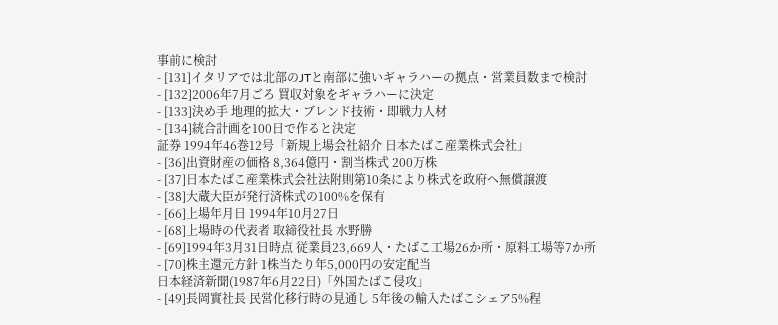事前に検討
- [131]イタリアでは北部のJTと南部に強いギャラハーの拠点・営業員数まで検討
- [132]2006年7月ごろ 買収対象をギャラハーに決定
- [133]決め手 地理的拡大・ブレンド技術・即戦力人材
- [134]統合計画を100日で作ると決定
証券 1994年46巻12号「新規上場会社紹介 日本たばこ産業株式会社」
- [36]出資財産の価格 8,364億円・割当株式 200万株
- [37]日本たばこ産業株式会社法附則第10条により株式を政府へ無償譲渡
- [38]大蔵大臣が発行済株式の100%を保有
- [66]上場年月日 1994年10月27日
- [68]上場時の代表者 取締役社長 水野勝
- [69]1994年3月31日時点 従業員23,669人・たばこ工場26か所・原料工場等7か所
- [70]株主還元方針 1株当たり年5,000円の安定配当
日本経済新聞(1987年6月22日)「外国たばこ侵攻」
- [49]長岡實社長 民営化移行時の見通し 5年後の輸入たばこシェア5%程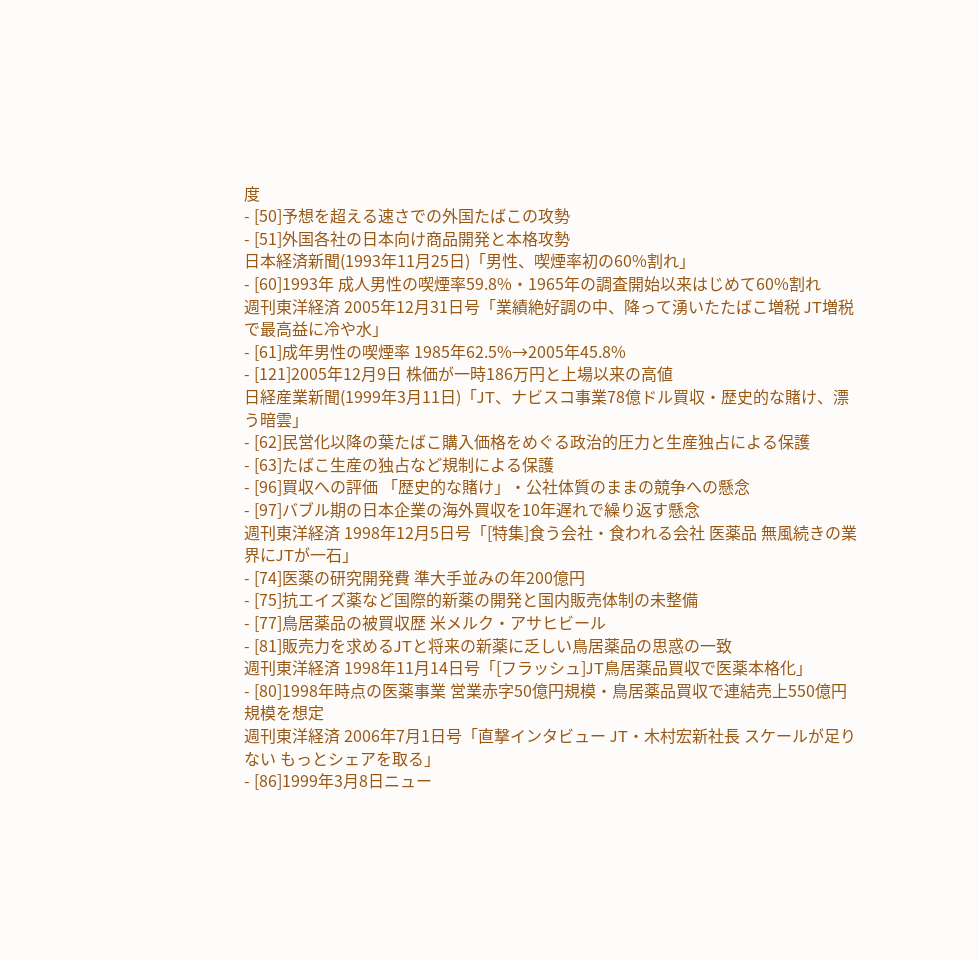度
- [50]予想を超える速さでの外国たばこの攻勢
- [51]外国各社の日本向け商品開発と本格攻勢
日本経済新聞(1993年11月25日)「男性、喫煙率初の60%割れ」
- [60]1993年 成人男性の喫煙率59.8%・1965年の調査開始以来はじめて60%割れ
週刊東洋経済 2005年12月31日号「業績絶好調の中、降って湧いたたばこ増税 JT増税で最高益に冷や水」
- [61]成年男性の喫煙率 1985年62.5%→2005年45.8%
- [121]2005年12月9日 株価が一時186万円と上場以来の高値
日経産業新聞(1999年3月11日)「JT、ナビスコ事業78億ドル買収・歴史的な賭け、漂う暗雲」
- [62]民営化以降の葉たばこ購入価格をめぐる政治的圧力と生産独占による保護
- [63]たばこ生産の独占など規制による保護
- [96]買収への評価 「歴史的な賭け」・公社体質のままの競争への懸念
- [97]バブル期の日本企業の海外買収を10年遅れで繰り返す懸念
週刊東洋経済 1998年12月5日号「[特集]食う会社・食われる会社 医薬品 無風続きの業界にJTが一石」
- [74]医薬の研究開発費 準大手並みの年200億円
- [75]抗エイズ薬など国際的新薬の開発と国内販売体制の未整備
- [77]鳥居薬品の被買収歴 米メルク・アサヒビール
- [81]販売力を求めるJTと将来の新薬に乏しい鳥居薬品の思惑の一致
週刊東洋経済 1998年11月14日号「[フラッシュ]JT鳥居薬品買収で医薬本格化」
- [80]1998年時点の医薬事業 営業赤字50億円規模・鳥居薬品買収で連結売上550億円規模を想定
週刊東洋経済 2006年7月1日号「直撃インタビュー JT・木村宏新社長 スケールが足りない もっとシェアを取る」
- [86]1999年3月8日ニュー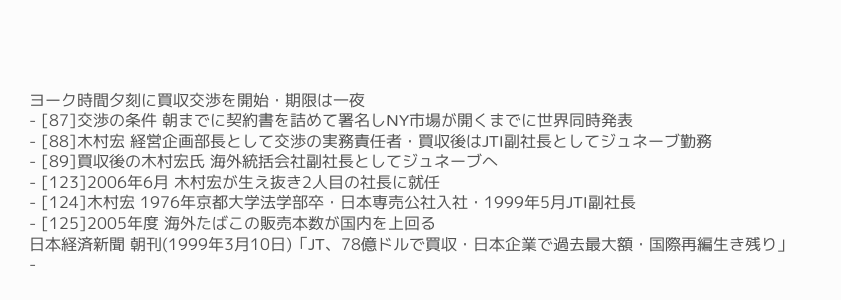ヨーク時間夕刻に買収交渉を開始・期限は一夜
- [87]交渉の条件 朝までに契約書を詰めて署名しNY市場が開くまでに世界同時発表
- [88]木村宏 経営企画部長として交渉の実務責任者・買収後はJTI副社長としてジュネーブ勤務
- [89]買収後の木村宏氏 海外統括会社副社長としてジュネーブへ
- [123]2006年6月 木村宏が生え抜き2人目の社長に就任
- [124]木村宏 1976年京都大学法学部卒・日本専売公社入社・1999年5月JTI副社長
- [125]2005年度 海外たばこの販売本数が国内を上回る
日本経済新聞 朝刊(1999年3月10日)「JT、78億ドルで買収・日本企業で過去最大額・国際再編生き残り」
-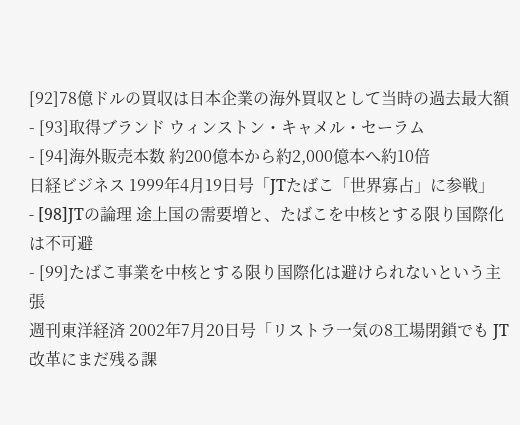[92]78億ドルの買収は日本企業の海外買収として当時の過去最大額
- [93]取得ブランド ウィンストン・キャメル・セーラム
- [94]海外販売本数 約200億本から約2,000億本へ約10倍
日経ビジネス 1999年4月19日号「JTたばこ「世界寡占」に参戦」
- [98]JTの論理 途上国の需要増と、たばこを中核とする限り国際化は不可避
- [99]たばこ事業を中核とする限り国際化は避けられないという主張
週刊東洋経済 2002年7月20日号「リストラ一気の8工場閉鎖でも JT改革にまだ残る課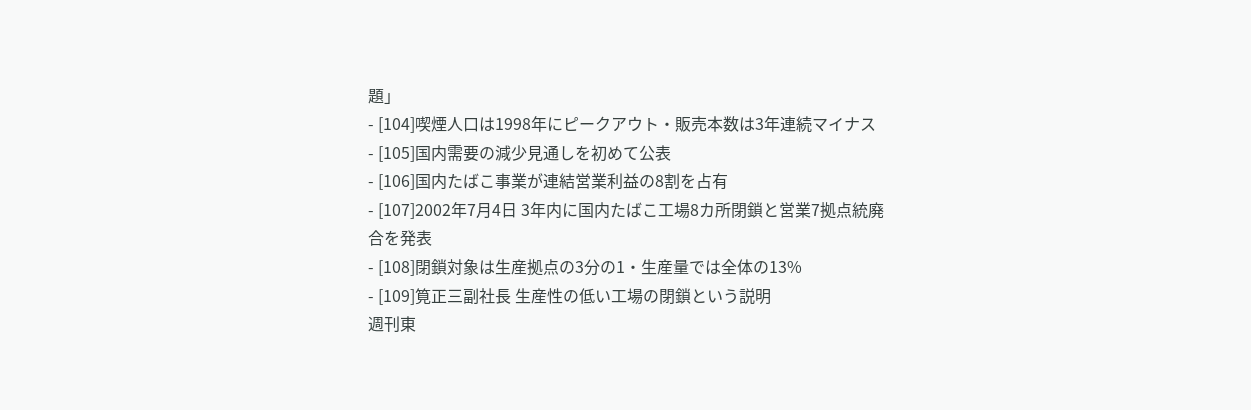題」
- [104]喫煙人口は1998年にピークアウト・販売本数は3年連続マイナス
- [105]国内需要の減少見通しを初めて公表
- [106]国内たばこ事業が連結営業利益の8割を占有
- [107]2002年7月4日 3年内に国内たばこ工場8カ所閉鎖と営業7拠点統廃合を発表
- [108]閉鎖対象は生産拠点の3分の1・生産量では全体の13%
- [109]筧正三副社長 生産性の低い工場の閉鎖という説明
週刊東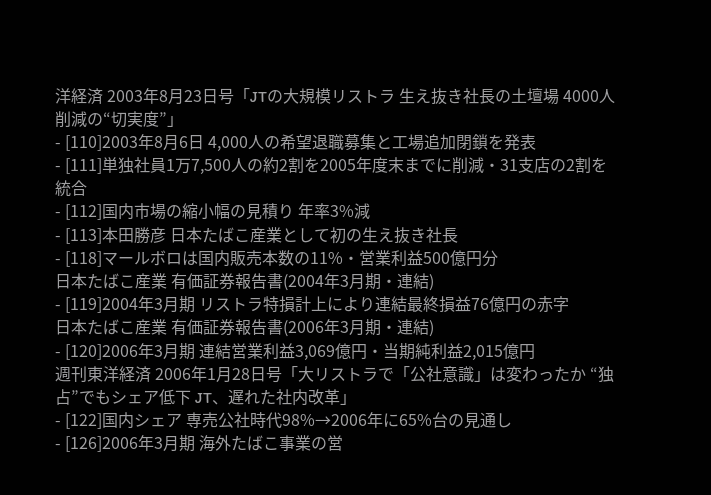洋経済 2003年8月23日号「JTの大規模リストラ 生え抜き社長の土壇場 4000人削減の“切実度”」
- [110]2003年8月6日 4,000人の希望退職募集と工場追加閉鎖を発表
- [111]単独社員1万7,500人の約2割を2005年度末までに削減・31支店の2割を統合
- [112]国内市場の縮小幅の見積り 年率3%減
- [113]本田勝彦 日本たばこ産業として初の生え抜き社長
- [118]マールボロは国内販売本数の11%・営業利益500億円分
日本たばこ産業 有価証券報告書(2004年3月期・連結)
- [119]2004年3月期 リストラ特損計上により連結最終損益76億円の赤字
日本たばこ産業 有価証券報告書(2006年3月期・連結)
- [120]2006年3月期 連結営業利益3,069億円・当期純利益2,015億円
週刊東洋経済 2006年1月28日号「大リストラで「公社意識」は変わったか “独占”でもシェア低下 JT、遅れた社内改革」
- [122]国内シェア 専売公社時代98%→2006年に65%台の見通し
- [126]2006年3月期 海外たばこ事業の営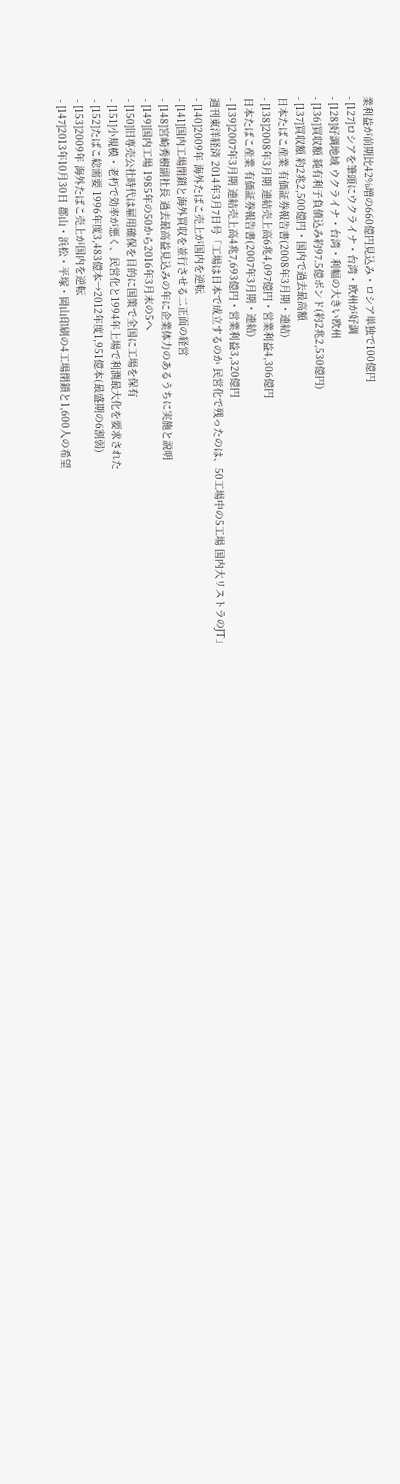業利益が前期比42%増の660億円見込み・ロシア単独で100億円
- [127]ロシアを筆頭にウクライナ・台湾・欧州が好調
- [128]好調地域 ウクライナ・台湾・利幅の大きい欧州
- [136]買収額 純有利子負債込み約97.5億ポンド(約2兆2,530億円)
- [137]買収額 約2兆2,500億円・国内で過去最高額
日本たばこ産業 有価証券報告書(2008年3月期・連結)
- [138]2008年3月期 連結売上高6兆4,097億円・営業利益4,306億円
日本たばこ産業 有価証券報告書(2007年3月期・連結)
- [139]2007年3月期 連結売上高4兆7,693億円・営業利益3,320億円
週刊東洋経済 2014年3月7日号「工場は日本で成立するのか 民営化で残ったのは、50工場中の5工場 国内大リストラのJT」
- [140]2009年 海外たばこ売上が国内を逆転
- [141]国内工場閉鎖と海外買収を並行させる二正面の経営
- [148]宮崎秀樹副社長 過去最高益見込みの年に企業体力のあるうちに実施と説明
- [149]国内工場 1985年の50から2016年3月末の5へ
- [150]旧専売公社時代は雇用確保を目的に国策で全国に工場を保有
- [151]小規模・老朽で効率が悪く、民営化と1994年上場で利潤最大化を要求された
- [152]たばこ総需要 1996年度3,483億本→2012年度1,951億本(最盛期の6割弱)
- [153]2009年 海外たばこ売上が国内を逆転
- [147]2013年10月30日 郡山・浜松・平塚・岡山印刷の4工場閉鎖と1,600人の希望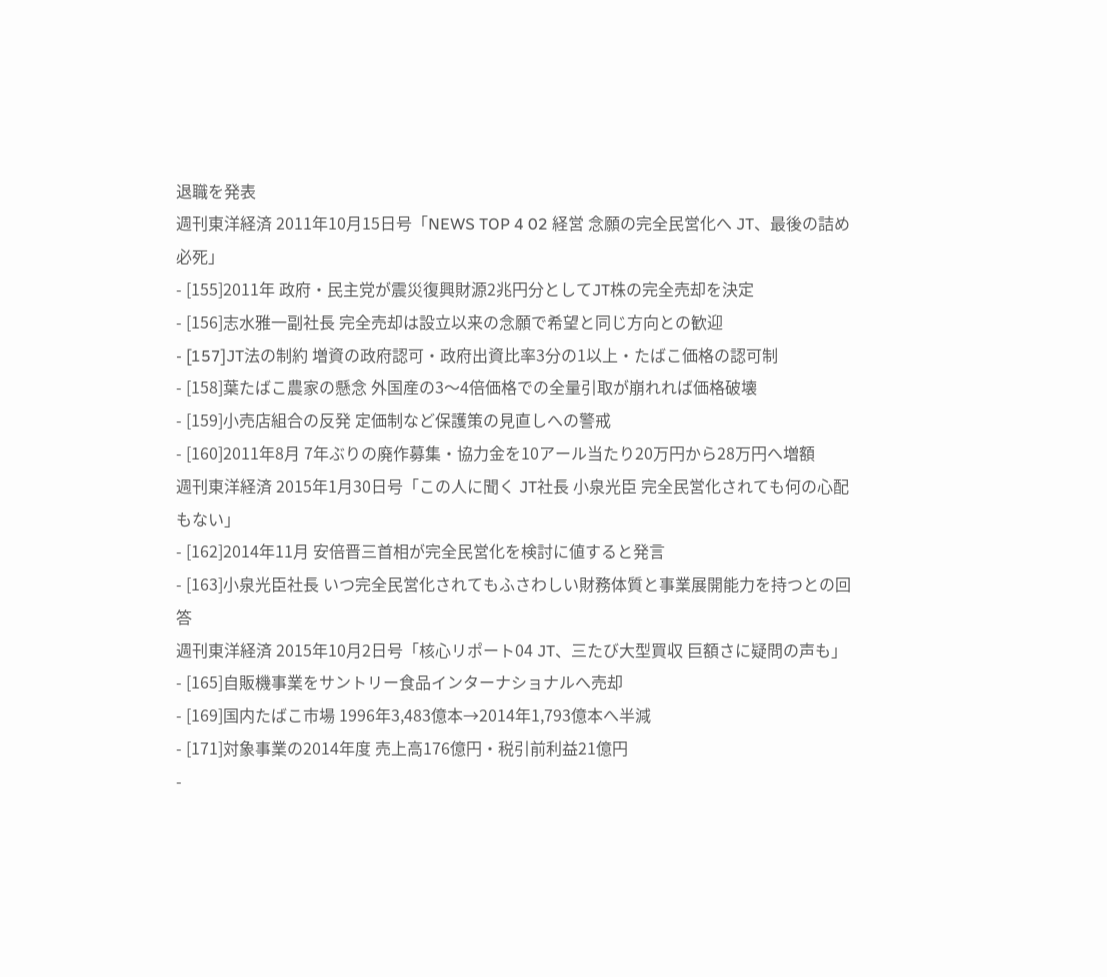退職を発表
週刊東洋経済 2011年10月15日号「NEWS TOP 4 02 経営 念願の完全民営化へ JT、最後の詰め必死」
- [155]2011年 政府・民主党が震災復興財源2兆円分としてJT株の完全売却を決定
- [156]志水雅一副社長 完全売却は設立以来の念願で希望と同じ方向との歓迎
- [157]JT法の制約 増資の政府認可・政府出資比率3分の1以上・たばこ価格の認可制
- [158]葉たばこ農家の懸念 外国産の3〜4倍価格での全量引取が崩れれば価格破壊
- [159]小売店組合の反発 定価制など保護策の見直しへの警戒
- [160]2011年8月 7年ぶりの廃作募集・協力金を10アール当たり20万円から28万円へ増額
週刊東洋経済 2015年1月30日号「この人に聞く JT社長 小泉光臣 完全民営化されても何の心配もない」
- [162]2014年11月 安倍晋三首相が完全民営化を検討に値すると発言
- [163]小泉光臣社長 いつ完全民営化されてもふさわしい財務体質と事業展開能力を持つとの回答
週刊東洋経済 2015年10月2日号「核心リポート04 JT、三たび大型買収 巨額さに疑問の声も」
- [165]自販機事業をサントリー食品インターナショナルへ売却
- [169]国内たばこ市場 1996年3,483億本→2014年1,793億本へ半減
- [171]対象事業の2014年度 売上高176億円・税引前利益21億円
-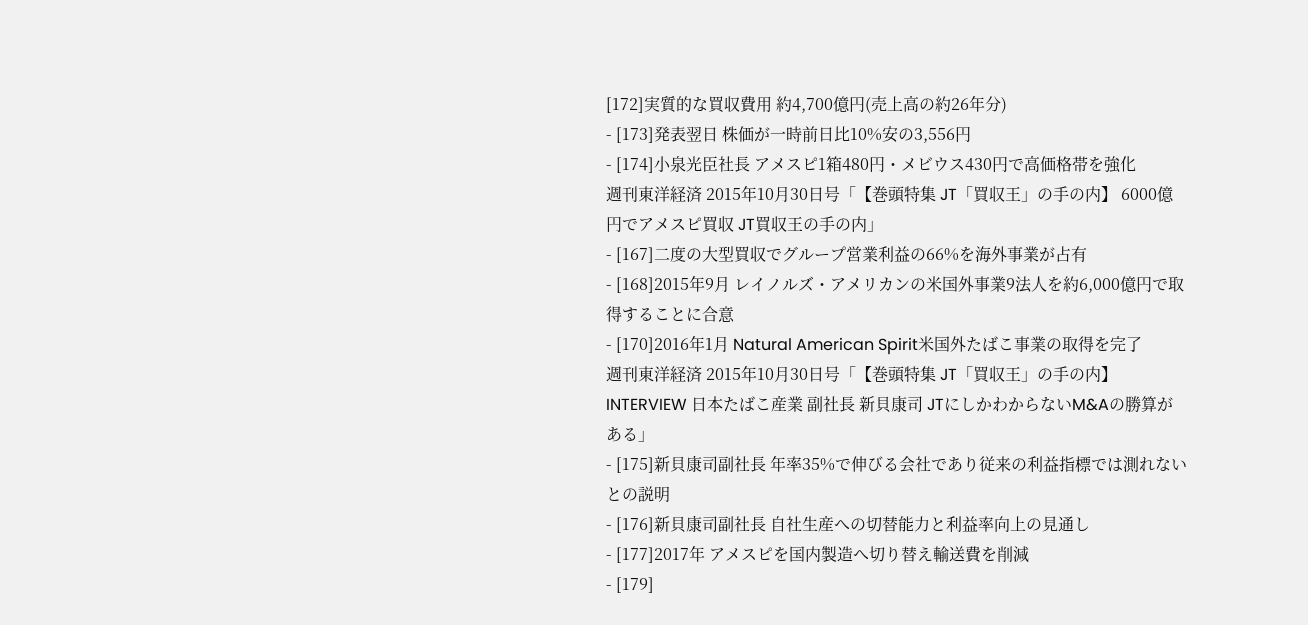[172]実質的な買収費用 約4,700億円(売上高の約26年分)
- [173]発表翌日 株価が一時前日比10%安の3,556円
- [174]小泉光臣社長 アメスピ1箱480円・メビウス430円で高価格帯を強化
週刊東洋経済 2015年10月30日号「【巻頭特集 JT「買収王」の手の内】 6000億円でアメスピ買収 JT買収王の手の内」
- [167]二度の大型買収でグループ営業利益の66%を海外事業が占有
- [168]2015年9月 レイノルズ・アメリカンの米国外事業9法人を約6,000億円で取得することに合意
- [170]2016年1月 Natural American Spirit米国外たばこ事業の取得を完了
週刊東洋経済 2015年10月30日号「【巻頭特集 JT「買収王」の手の内】 INTERVIEW 日本たばこ産業 副社長 新貝康司 JTにしかわからないM&Aの勝算がある」
- [175]新貝康司副社長 年率35%で伸びる会社であり従来の利益指標では測れないとの説明
- [176]新貝康司副社長 自社生産への切替能力と利益率向上の見通し
- [177]2017年 アメスピを国内製造へ切り替え輸送費を削減
- [179]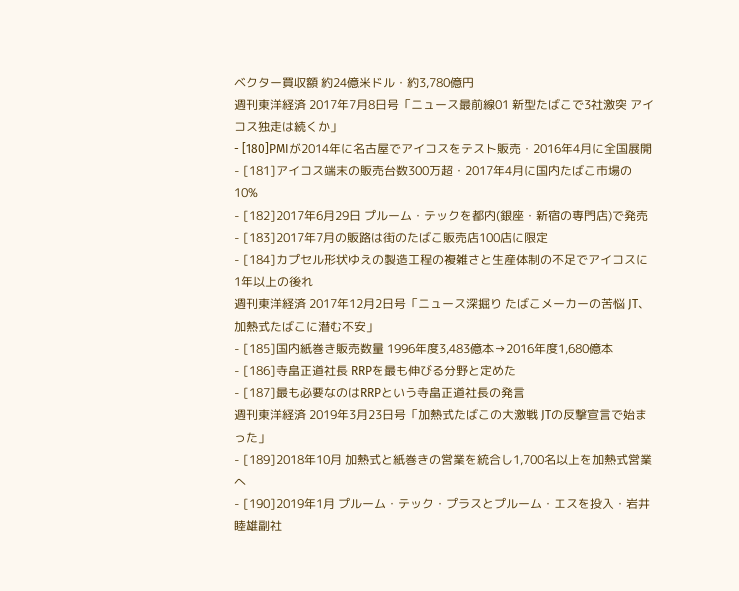ベクター買収額 約24億米ドル・約3,780億円
週刊東洋経済 2017年7月8日号「ニュース最前線01 新型たばこで3社激突 アイコス独走は続くか」
- [180]PMIが2014年に名古屋でアイコスをテスト販売・2016年4月に全国展開
- [181]アイコス端末の販売台数300万超・2017年4月に国内たばこ市場の10%
- [182]2017年6月29日 プルーム・テックを都内(銀座・新宿の専門店)で発売
- [183]2017年7月の販路は街のたばこ販売店100店に限定
- [184]カプセル形状ゆえの製造工程の複雑さと生産体制の不足でアイコスに1年以上の後れ
週刊東洋経済 2017年12月2日号「ニュース深掘り たばこメーカーの苦悩 JT、加熱式たばこに潜む不安」
- [185]国内紙巻き販売数量 1996年度3,483億本→2016年度1,680億本
- [186]寺畠正道社長 RRPを最も伸びる分野と定めた
- [187]最も必要なのはRRPという寺畠正道社長の発言
週刊東洋経済 2019年3月23日号「加熱式たばこの大激戦 JTの反撃宣言で始まった」
- [189]2018年10月 加熱式と紙巻きの営業を統合し1,700名以上を加熱式営業へ
- [190]2019年1月 プルーム・テック・プラスとプルーム・エスを投入・岩井睦雄副社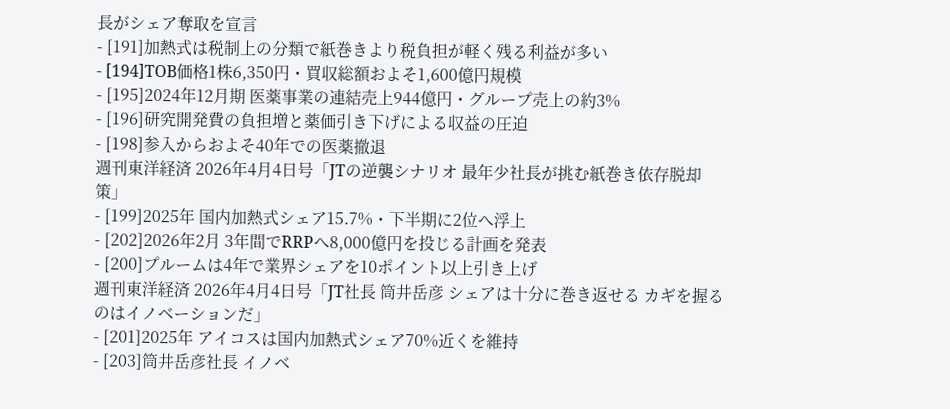長がシェア奪取を宣言
- [191]加熱式は税制上の分類で紙巻きより税負担が軽く残る利益が多い
- [194]TOB価格1株6,350円・買収総額およそ1,600億円規模
- [195]2024年12月期 医薬事業の連結売上944億円・グループ売上の約3%
- [196]研究開発費の負担増と薬価引き下げによる収益の圧迫
- [198]参入からおよそ40年での医薬撤退
週刊東洋経済 2026年4月4日号「JTの逆襲シナリオ 最年少社長が挑む紙巻き依存脱却策」
- [199]2025年 国内加熱式シェア15.7%・下半期に2位へ浮上
- [202]2026年2月 3年間でRRPへ8,000億円を投じる計画を発表
- [200]プルームは4年で業界シェアを10ポイント以上引き上げ
週刊東洋経済 2026年4月4日号「JT社長 筒井岳彦 シェアは十分に巻き返せる カギを握るのはイノベーションだ」
- [201]2025年 アイコスは国内加熱式シェア70%近くを維持
- [203]筒井岳彦社長 イノベ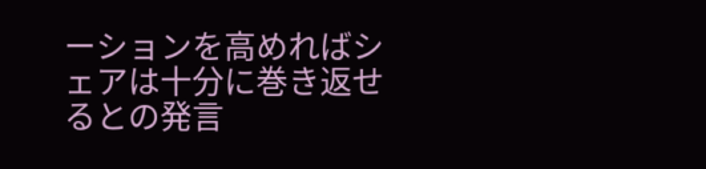ーションを高めればシェアは十分に巻き返せるとの発言